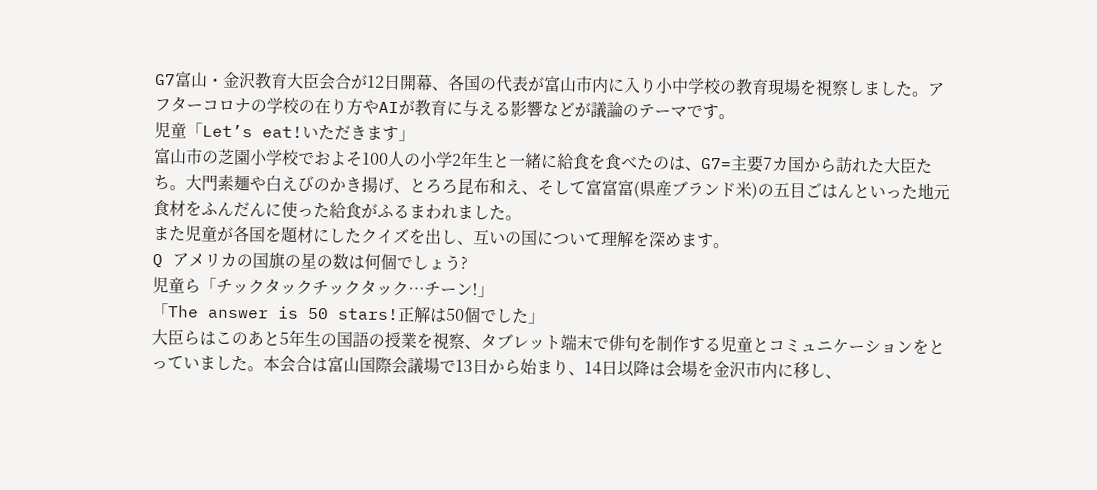G7富山・金沢教育大臣会合が12日開幕、各国の代表が富山市内に入り小中学校の教育現場を視察しました。アフターコロナの学校の在り方やAIが教育に与える影響などが議論のテーマです。
児童「Let’s eat!いただきます」
富山市の芝園小学校でおよそ100人の小学2年生と一緒に給食を食べたのは、G7=主要7カ国から訪れた大臣たち。大門素麺や白えびのかき揚げ、とろろ昆布和え、そして富富富(県産ブランド米)の五目ごはんといった地元食材をふんだんに使った給食がふるまわれました。
また児童が各国を題材にしたクイズを出し、互いの国について理解を深めます。
Q アメリカの国旗の星の数は何個でしょう?
児童ら「チックタックチックタック…チーン!」
「The answer is 50 stars!正解は50個でした」
大臣らはこのあと5年生の国語の授業を視察、タブレット端末で俳句を制作する児童とコミュニケーションをとっていました。本会合は富山国際会議場で13日から始まり、14日以降は会場を金沢市内に移し、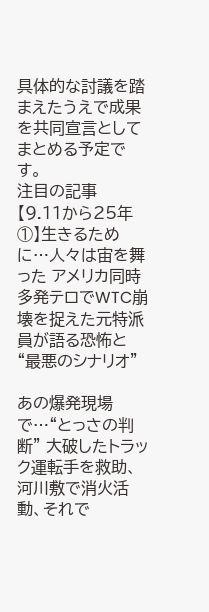具体的な討議を踏まえたうえで成果を共同宣言としてまとめる予定です。
注目の記事
【9.11から25年①】生きるために…人々は宙を舞った アメリカ同時多発テロでWTC崩壊を捉えた元特派員が語る恐怖と“最悪のシナリオ”

あの爆発現場で…“とっさの判断” 大破したトラック運転手を救助、河川敷で消火活動、それで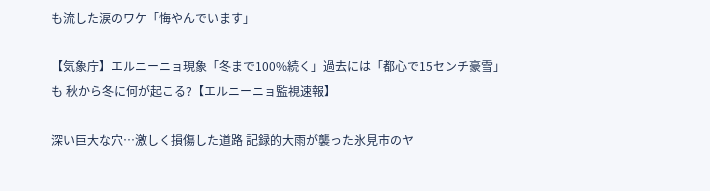も流した涙のワケ「悔やんでいます」

【気象庁】エルニーニョ現象「冬まで100%続く」過去には「都心で15センチ豪雪」も 秋から冬に何が起こる?【エルニーニョ監視速報】

深い巨大な穴…激しく損傷した道路 記録的大雨が襲った氷見市のヤ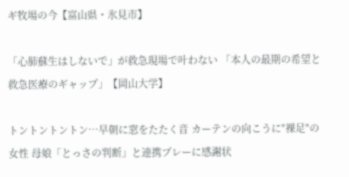ギ牧場の今【富山県・氷見市】

「心肺蘇生はしないで」が救急現場で叶わない 「本人の最期の希望と救急医療のギャップ」【岡山大学】

トントントントン…早朝に窓をたたく音 カーテンの向こうに"裸足"の女性 母娘「とっさの判断」と連携プレーに感謝状